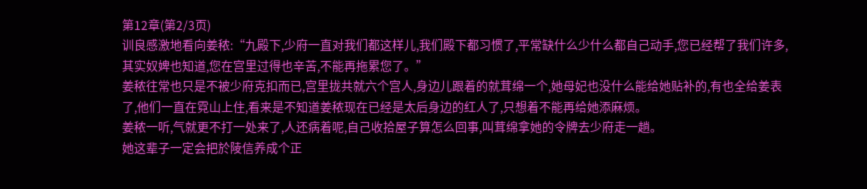第12章(第2/3页)
训良感激地看向姜秾:“九殿下,少府一直对我们都这样儿,我们殿下都习惯了,平常缺什么少什么都自己动手,您已经帮了我们许多,其实奴婢也知道,您在宫里过得也辛苦,不能再拖累您了。”
姜秾往常也只是不被少府克扣而已,宫里拢共就六个宫人,身边儿跟着的就茸绵一个,她母妃也没什么能给她贴补的,有也全给姜表了,他们一直在霓山上住,看来是不知道姜秾现在已经是太后身边的红人了,只想着不能再给她添麻烦。
姜秾一听,气就更不打一处来了,人还病着呢,自己收拾屋子算怎么回事,叫茸绵拿她的令牌去少府走一趟。
她这辈子一定会把於陵信养成个正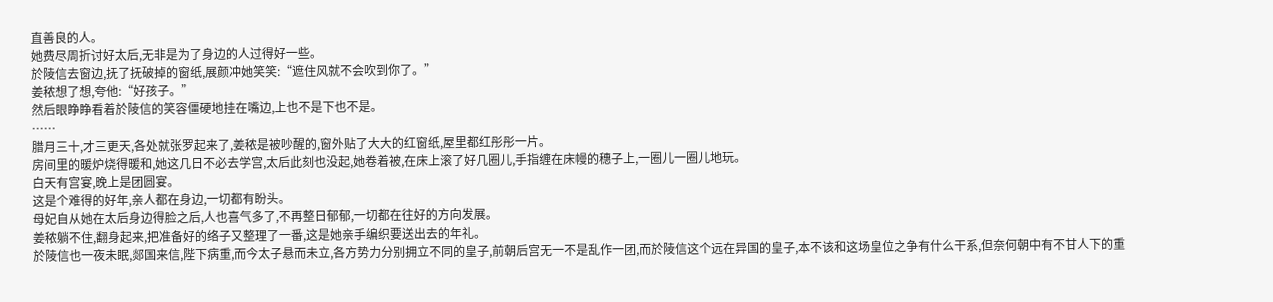直善良的人。
她费尽周折讨好太后,无非是为了身边的人过得好一些。
於陵信去窗边,抚了抚破掉的窗纸,展颜冲她笑笑:“遮住风就不会吹到你了。”
姜秾想了想,夸他:“好孩子。”
然后眼睁睁看着於陵信的笑容僵硬地挂在嘴边,上也不是下也不是。
……
腊月三十,才三更天,各处就张罗起来了,姜秾是被吵醒的,窗外贴了大大的红窗纸,屋里都红彤彤一片。
房间里的暖炉烧得暖和,她这几日不必去学宫,太后此刻也没起,她卷着被,在床上滚了好几圈儿,手指缠在床幔的穗子上,一圈儿一圈儿地玩。
白天有宫宴,晚上是团圆宴。
这是个难得的好年,亲人都在身边,一切都有盼头。
母妃自从她在太后身边得脸之后,人也喜气多了,不再整日郁郁,一切都在往好的方向发展。
姜秾躺不住,翻身起来,把准备好的络子又整理了一番,这是她亲手编织要送出去的年礼。
於陵信也一夜未眠,郯国来信,陛下病重,而今太子悬而未立,各方势力分别拥立不同的皇子,前朝后宫无一不是乱作一团,而於陵信这个远在异国的皇子,本不该和这场皇位之争有什么干系,但奈何朝中有不甘人下的重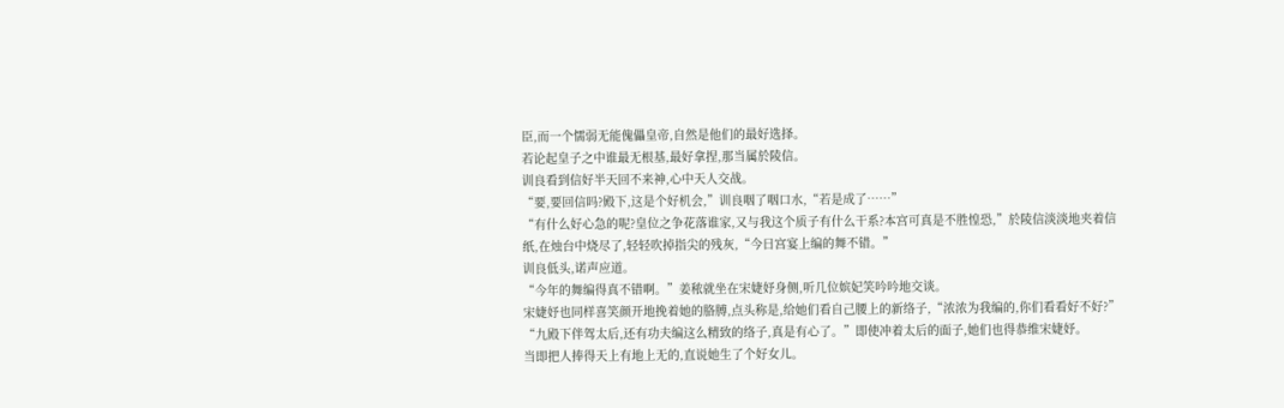臣,而一个懦弱无能傀儡皇帝,自然是他们的最好选择。
若论起皇子之中谁最无根基,最好拿捏,那当属於陵信。
训良看到信好半天回不来神,心中天人交战。
“要,要回信吗?殿下,这是个好机会,”训良咽了咽口水,“若是成了……”
“有什么好心急的呢?皇位之争花落谁家,又与我这个质子有什么干系?本宫可真是不胜惶恐,”於陵信淡淡地夹着信纸,在烛台中烧尽了,轻轻吹掉指尖的残灰,“今日宫宴上编的舞不错。”
训良低头,诺声应道。
“今年的舞编得真不错啊。”姜秾就坐在宋婕妤身侧,听几位嫔妃笑吟吟地交谈。
宋婕妤也同样喜笑颜开地挽着她的胳膊,点头称是,给她们看自己腰上的新络子,“浓浓为我编的,你们看看好不好?”
“九殿下伴驾太后,还有功夫编这么精致的络子,真是有心了。”即使冲着太后的面子,她们也得恭维宋婕妤。
当即把人捧得天上有地上无的,直说她生了个好女儿。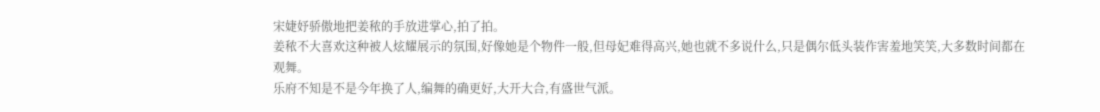宋婕妤骄傲地把姜秾的手放进掌心,拍了拍。
姜秾不大喜欢这种被人炫耀展示的氛围,好像她是个物件一般,但母妃难得高兴,她也就不多说什么,只是偶尔低头装作害羞地笑笑,大多数时间都在观舞。
乐府不知是不是今年换了人,编舞的确更好,大开大合,有盛世气派。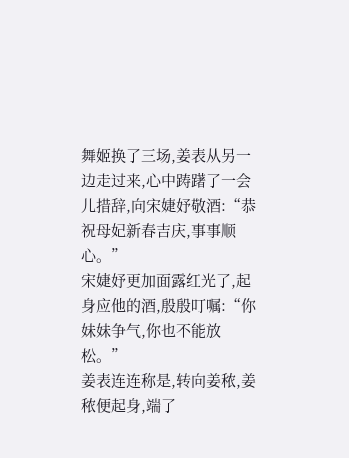舞姬换了三场,姜表从另一边走过来,心中踌躇了一会儿措辞,向宋婕妤敬酒:“恭祝母妃新春吉庆,事事顺心。”
宋婕妤更加面露红光了,起身应他的酒,殷殷叮嘱:“你妹妹争气,你也不能放松。”
姜表连连称是,转向姜秾,姜秾便起身,端了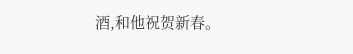酒,和他祝贺新春。